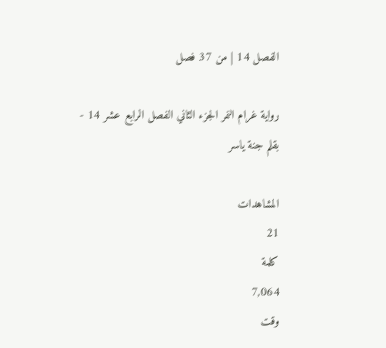الفصل 14 | من 37 فصل

رواية غرام النمر الجزء الثاني الفصل الرابع عشر 14 - بقلم جنة ياسر

المشاهدات
21
كلمة
7,064
وقت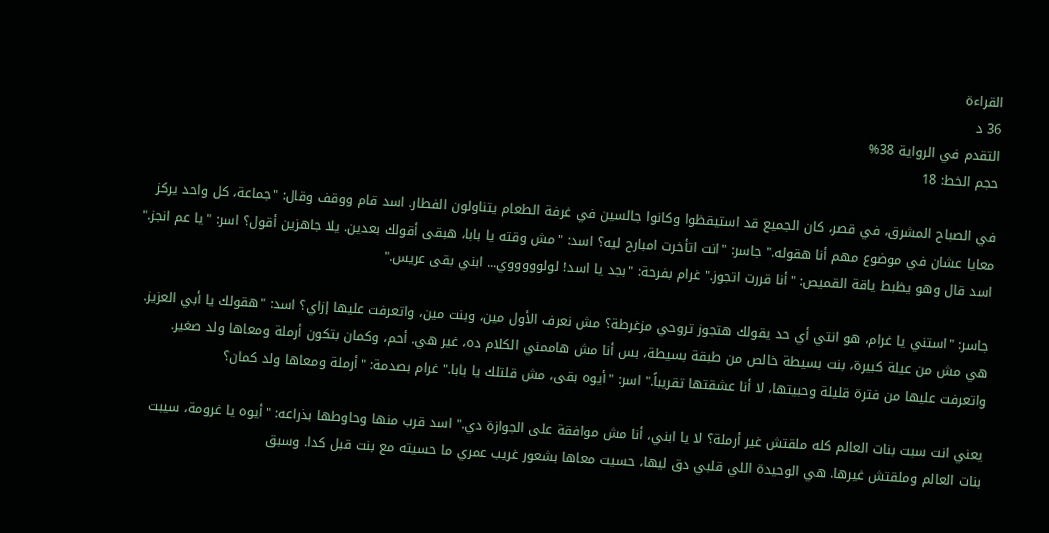القراءة
36 د
التقدم في الرواية 38%
حجم الخط: 18

في الصباح المشرق، في قصر، كان الجميع قد استيقظوا وكانوا جالسين في غرفة الطعام يتناولون الفطار. اسد قام ووقف وقال: "جماعة، كل واحد يركز معايا عشان في موضوع مهم أنا هقوله." جاسر: "انت اتأخرت امبارح ليه؟ اسد: "مش وقته يا بابا، هبقى أقولك بعدين. يلا جاهزين أقول؟ اسر: "يا عم انجز." اسد قال وهو يظبط ياقة القميص: "أنا قررت اتجوز." غرام بفرحة: "بجد يا اسد! لولوووووي... ابني بقى عريس."

جاسر: "استني يا غرام، هو انتي أي حد يقولك هتجوز تروحي مزغرطة؟ مش نعرف الأول مين، وبنت مين، واتعرفت عليها إزاي؟ اسد: "هقولك يا أبي العزيز. هي مش من عيلة كبيرة، بنت بسيطة خالص من طبقة بسيطة، بس أنا مش هاممني الكلام ده، غير هي. أحم، وكمان بتكون أرملة ومعاها ولد صغير. واتعرفت عليها من فترة قليلة وحبيتها، لا أنا عشقتها تقريباً." اسر: "أيوه بقى، مش قلتلك يا بابا." غرام بصدمة: "أرملة ومعاها ولد كمان؟

يعني انت سبت بنات العالم كله ملقتش غير أرملة؟ لا يا ابني، أنا مش موافقة على الجوازة دي." اسد قرب منها وحاوطها بذراعه: "أيوه يا غرومة، سيبت بنات العالم وملقتش غيرها. هي الوحيدة اللي قلبي دق ليها، حسيت معاها بشعور غريب عمري ما حسيته مع بنت قبل كدا. وسبق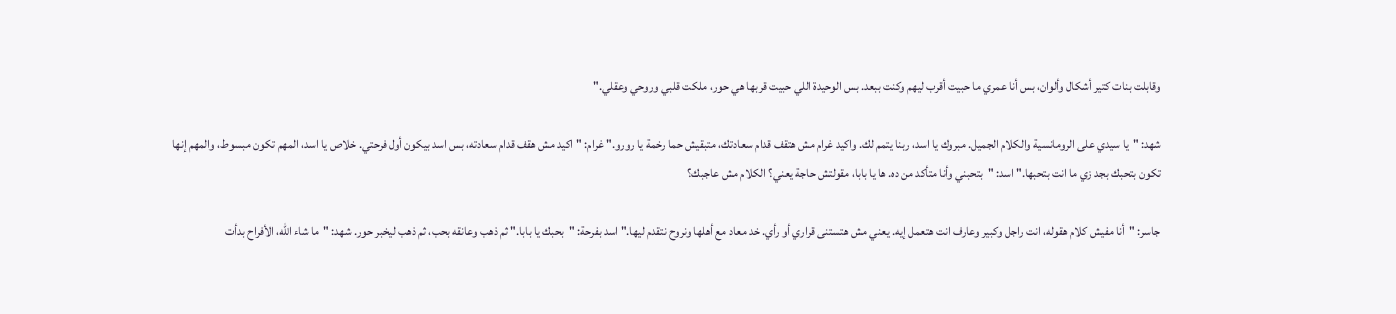وقابلت بنات كتير أشكال وألوان، بس أنا عمري ما حبيت أقرب ليهم وكنت ببعد. بس الوحيدة اللي حبيت قربها هي حور، ملكت قلبي وروحي وعقلي."

شهد: "يا سيدي على الرومانسية والكلام الجميل. مبروك يا اسد، ربنا يتمم لك. واكيد غرام مش هتقف قدام سعادتك، متبقيش حما رخمة يا رورو." غرام: "اكيد مش هقف قدام سعادته، بس اسد بيكون أول فرحتي. خلاص يا اسد، المهم تكون مبسوط، والمهم إنها تكون بتحبك بجد زي ما انت بتحبها." اسد: "بتحبني وأنا متأكد من ده. ها يا بابا، مقولتش حاجة يعني؟ الكلام مش عاجبك؟

جاسر: "أنا مفيش كلام هقوله، انت راجل وكبير وعارف انت هتعمل إيه. يعني مش هتستنى قراري أو رأي. خد معاد مع أهلها ونروح نتقدم ليها." اسد بفرحة: "بحبك يا بابا." ثم ذهب وعانقه بحب، ثم ذهب ليخبر حور. شهد: "ما شاء الله، الأفراح بدأت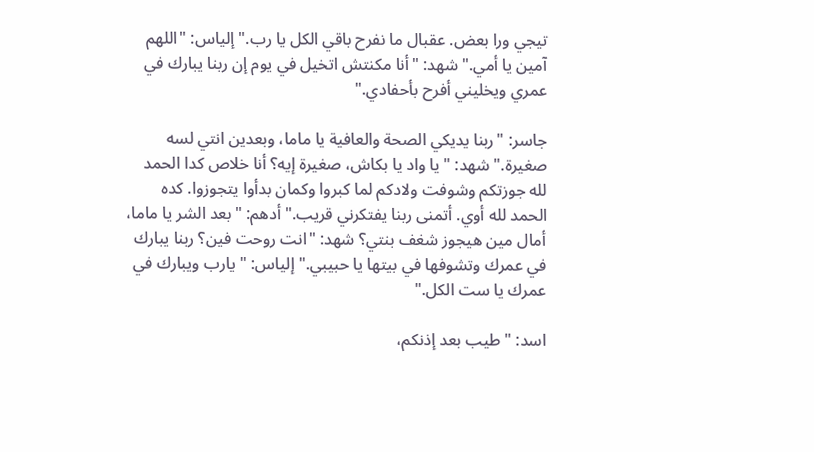تيجي ورا بعض. عقبال ما نفرح باقي الكل يا رب." إلياس: "اللهم آمين يا أمي." شهد: "أنا مكنتش اتخيل في يوم إن ربنا يبارك في عمري ويخليني أفرح بأحفادي."

جاسر: "ربنا يديكي الصحة والعافية يا ماما، وبعدين انتي لسه صغيرة." شهد: "يا واد يا بكاش، صغيرة إيه؟ أنا خلاص كدا الحمد لله جوزتكم وشوفت ولادكم لما كبروا وكمان بدأوا يتجوزوا. كده الحمد لله أوي. أتمنى ربنا يفتكرني قريب." أدهم: "بعد الشر يا ماما، أمال مين هيجوز شغف بنتي؟ شهد: "انت روحت فين؟ ربنا يبارك في عمرك وتشوفها في بيتها يا حبيبي." إلياس: "يارب ويبارك في عمرك يا ست الكل."

اسد: "طيب بعد إذنكم،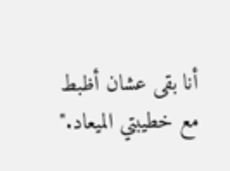أنا بقى عشان أظبط مع خطيبتي الميعاد."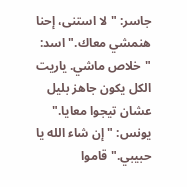جاسر: "لا استنى، إحنا هنمشي معاك." اسد: "خلاص ماشي. ياريت الكل يكون جاهز بليل عشان تيجوا معايا." يونس: "إن شاء الله يا حبيبي." قاموا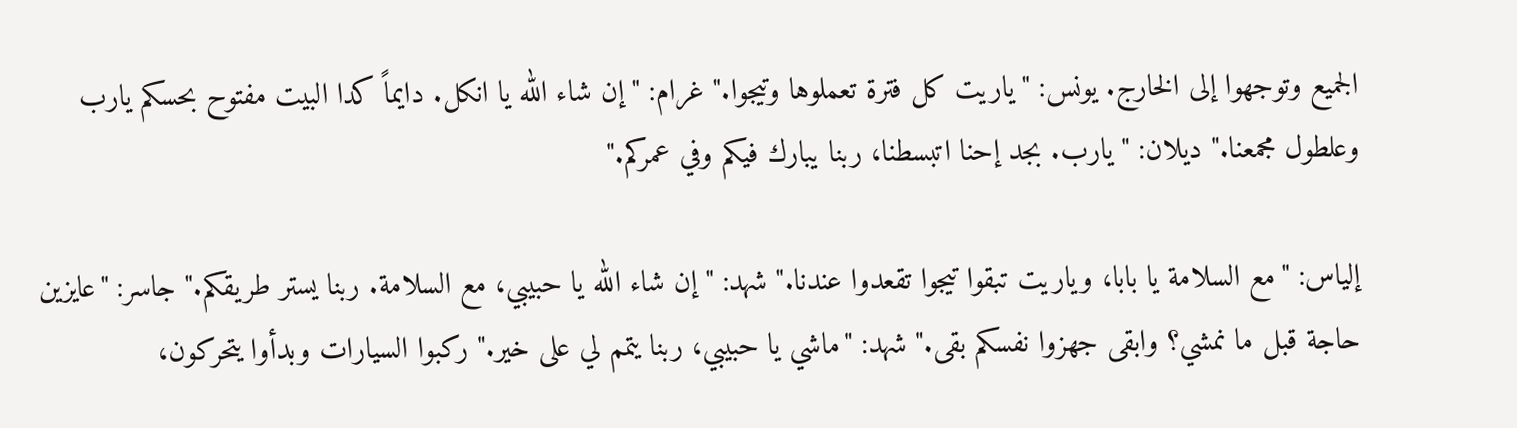الجميع وتوجهوا إلى الخارج. يونس: "ياريت كل فترة تعملوها وتيجوا." غرام: "إن شاء الله يا انكل. دايماً كدا البيت مفتوح بحسكم يارب وعلطول مجمعنا." ديلان: "يارب. بجد إحنا اتبسطنا، ربنا يبارك فيكم وفي عمركم."

إلياس: "مع السلامة يا بابا، وياريت تبقوا تيجوا تقعدوا عندنا." شهد: "إن شاء الله يا حبيبي، مع السلامة. ربنا يستر طريقكم." جاسر: "عايزين حاجة قبل ما نمشي؟ وابقى جهزوا نفسكم بقى." شهد: "ماشي يا حبيبي، ربنا يتمم لي على خير." ركبوا السيارات وبدأوا يتحركون،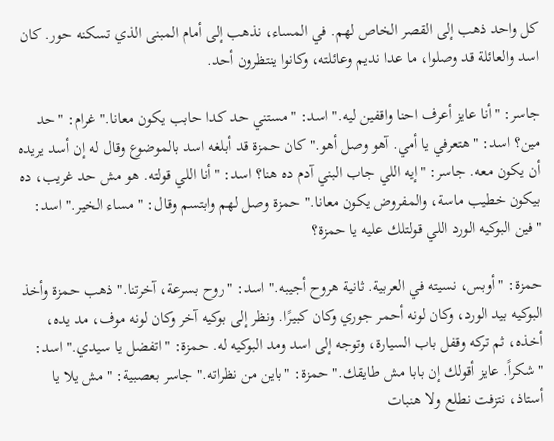كل واحد ذهب إلى القصر الخاص لهم. في المساء، نذهب إلى أمام المبنى الذي تسكنه حور. كان اسد والعائلة قد وصلوا، ما عدا نديم وعائلته، وكانوا ينتظرون أحد.

جاسر: "أنا عايز أعرف احنا واقفين ليه." اسد: "مستني حد كدا حابب يكون معانا." غرام: "حد مين؟ اسد: "هتعرفي يا أمي. آهو وصل أهو." كان حمزة قد أبلغه اسد بالموضوع وقال له إن أسد يريده أن يكون معه. جاسر: "إيه اللي جاب البني آدم ده هنا؟ اسد: "أنا اللي قولته. هو مش حد غريب، ده بيكون خطيب ماسة، والمفروض يكون معانا." حمزة وصل لهم وابتسم وقال: "مساء الخير." اسد: "فين البوكيه الورد اللي قولتلك عليه يا حمزة؟

حمزة: "أوبس، نسيته في العربية. ثانية هروح أجيبه." اسد: "روح بسرعة، آخرتنا." ذهب حمزة وأخذ البوكيه بيد الورد، وكان لونه أحمر جوري وكان كبيرًا. ونظر إلى بوكيه آخر وكان لونه موف، مد يده، أخذه، ثم تركه وقفل باب السيارة، وتوجه إلى اسد ومد البوكيه له. حمزة: "اتفضل يا سيدي." اسد: "شكراً. عايز أقولك إن بابا مش طايقك." حمزة: "باين من نظراته." جاسر بعصبية: "مش يلا يا أستاذ، نتزفت نطلع ولا هنبات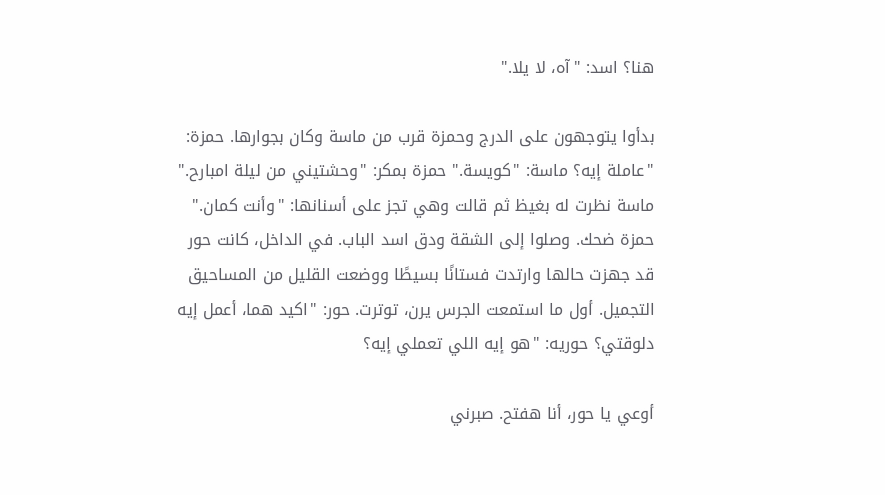هنا؟ اسد: "آه، لا يلا."

بدأوا يتوجهون على الدرج وحمزة قرب من ماسة وكان بجوارها. حمزة: "عاملة إيه؟ ماسة: "كويسة." حمزة بمكر: "وحشتيني من ليلة امبارح." ماسة نظرت له بغيظ ثم قالت وهي تجز على أسنانها: "وأنت كمان." حمزة ضحك. وصلوا إلى الشقة ودق اسد الباب. في الداخل، كانت حور قد جهزت حالها وارتدت فستانًا بسيطًا ووضعت القليل من المساحيق التجميل. أول ما استمعت الجرس يرن، توترت. حور: "اكيد هما، أعمل إيه دلوقتي؟ حوريه: "هو إيه اللي تعملي إيه؟

أوعي يا حور، أنا هفتح. صبرني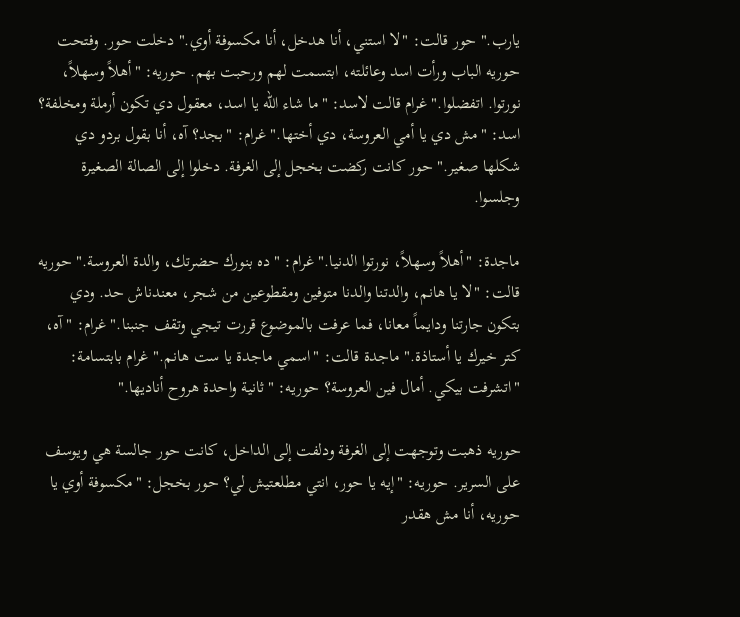يارب." حور قالت: "لا استني، أنا هدخل، أنا مكسوفة أوي." دخلت حور. وفتحت حوريه الباب ورأت اسد وعائلته، ابتسمت لهم ورحبت بهم. حوريه: "أهلاً وسهلاً، نورتوا. اتفضلوا." غرام قالت لاسد: "ما شاء الله يا اسد، معقول دي تكون أرملة ومخلفة؟ اسد: "مش دي يا أمي العروسة، دي أختها." غرام: "بجد؟ آه، أنا بقول بردو دي شكلها صغير." حور كانت ركضت بخجل إلى الغرفة. دخلوا إلى الصالة الصغيرة وجلسوا.

ماجدة: "أهلاً وسهلاً، نورتوا الدنيا." غرام: "ده بنورك حضرتك، والدة العروسة." حوريه قالت: "لا يا هانم، والدتنا والدنا متوفين ومقطوعين من شجر، معندناش حد. ودي بتكون جارتنا ودايماً معانا، فما عرفت بالموضوع قررت تيجي وتقف جنبنا." غرام: "آه، كتر خيرك يا أستاذة." ماجدة قالت: "اسمي ماجدة يا ست هانم." غرام بابتسامة: "اتشرفت بيكي. أمال فين العروسة؟ حوريه: "ثانية واحدة هروح أناديها."

حوريه ذهبت وتوجهت إلى الغرفة ودلفت إلى الداخل، كانت حور جالسة هي ويوسف على السرير. حوريه: "إيه يا حور، انتي مطلعتيش لي؟ حور بخجل: "مكسوفة أوي يا حوريه، أنا مش هقدر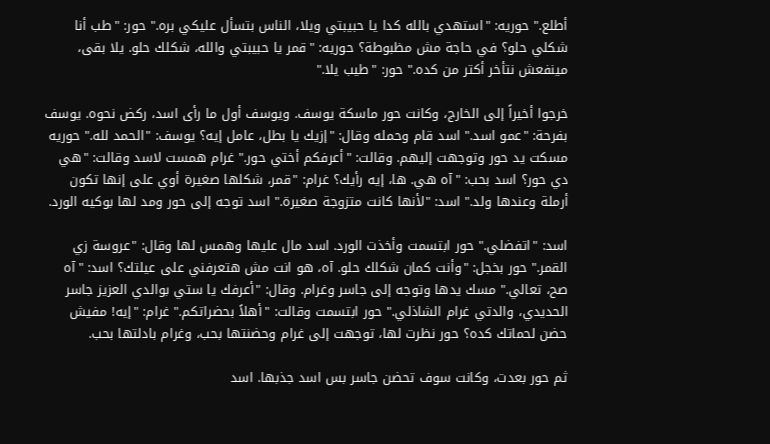أطلع." حوريه: "استهدي بالله كدا يا حبيبتي ويلا، الناس بتسأل عليكي بره." حور: "طب أنا شكلي حلو؟ في حاجة مش مظبوطة؟ حوريه: "قمر يا حبيبتي والله، شكلك حلو. يلا بقى، مينفعش نتأخر أكتر من كده." حور: "طيب يلا."

خرجوا أخيراً إلى الخارج، وكانت حور ماسكة يوسف. ويوسف أول ما رأى اسد، ركض نحوه. يوسف بفرحة: "عمو اسد." اسد قام وحمله وقال: "إزيك يا بطل، عامل إيه؟ يوسف: "الحمد لله." حوريه مسكت يد حور وتوجهت إليهم. وقالت: "أعرفكم أختي حور." غرام همست لاسد وقالت: "هي دي حور؟ اسد بحب: "آه هي. ها، إيه رأيك؟ غرام: "قمر، شكلها صغيرة أوي على إنها تكون أرملة وعندها ولد." اسد: "لأنها كانت متزوجة صغيرة." اسد توجه إلى حور ومد لها بوكيه الورد.

اسد: "اتفضلي." حور ابتسمت وأخذت الورد. اسد مال عليها وهمس لها وقال: "عروسة زي القمر." حور بخجل: "وأنت كمان شكلك حلو. آه، هو انت مش هتعرفني على عيلتك؟ اسد: "آه صح، تعالي." مسك يدها وتوجه إلى جاسر وغرام. وقال: "أعرفك يا ستي بوالدي العزيز جاسر الحديدي، والدتي غرام الشاذلي." حور ابتسمت وقالت: "أهلاً بحضراتكم." غرام: "إيه! مفيش حضن لحماتك كده؟ حور نظرت لها، توجهت إلى غرام وحضنتها بحب، وغرام بادلتها بحب.

ثم حور بعدت، وكانت سوف تحضن جاسر بس اسد جذبها. اسد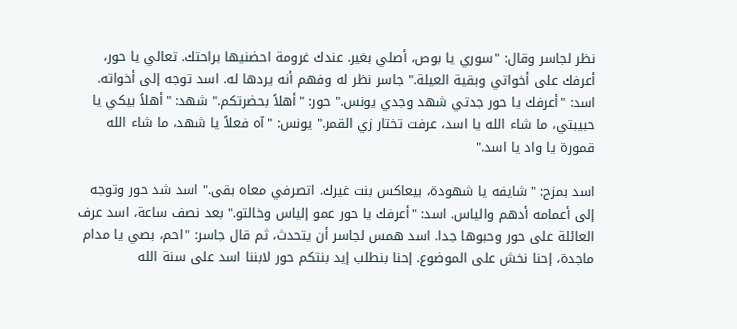نظر لجاسر وقال: "سوري يا بوص، أصلي بغير. عندك غرومة احضنيها براحتك. تعالي يا حور، أعرفك على أخواتي وبقية العيلة." جاسر نظر له وفهم أنه يردها له. اسد توجه إلى أخواته. اسد: "أعرفك يا حور جدتي شهد وجدي يونس." حور: "أهلاً بحضرتكم." شهد: "أهلاً بيكي يا حبيبتي، ما شاء الله يا اسد، عرفت تختار زي القمر." يونس: "آه فعلاً يا شهد، ما شاء الله قمورة يا واد يا اسد."

اسد بمزح: "شايفه يا شهودة، بيعاكس بنت غيرك. اتصرفي معاه بقى." اسد شد حور وتوجه إلى أعمامه أدهم والياس. اسد: "أعرفك يا حور عمو إلياس وخالتو." بعد نصف ساعة، اسد عرف العائلة على حور وحبوها جدا. اسد همس لجاسر أن يتحدث، ثم قال جاسر: "احم، بصي يا مدام ماجدة، إحنا نخش على الموضوع. إحنا بنطلب إيد بنتكم حور لابننا اسد على سنة الله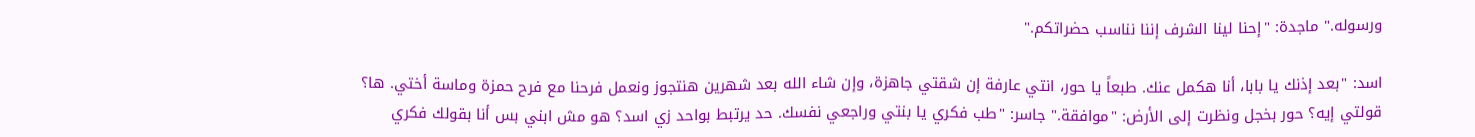ورسوله." ماجدة: "إحنا لينا الشرف إننا نناسب حضراتكم."

اسد: "بعد إذنك يا بابا، أنا هكمل عنك. طبعاً يا حور، انتي عارفة إن شقتي جاهزة، وإن شاء الله بعد شهرين هنتجوز ونعمل فرحنا مع فرح حمزة وماسة أختي. ها؟ قولتي إيه؟ حور بخجل ونظرت إلى الأرض: "موافقة." جاسر: "طب فكري يا بنتي وراجعي نفسك. حد يرتبط بواحد زي اسد؟ هو مش ابني بس أنا بقولك فكري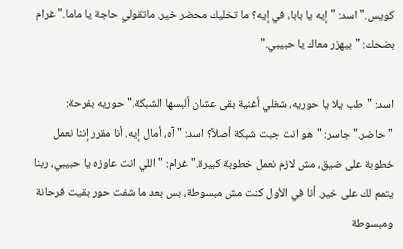كويس." اسد: "إيه يا بابا، في إيه؟ ما تخليك محضر خير. ماتقولي حاجة يا ماما." غرام بضحك: "بيهزر معاك يا حبيبي."

اسد: "طب يلا يا حوريه، شغلي أغنية بقى عشان ألبسها الشبكة." حوريه بفرحة: "حاضر." جاسر: "هو انت جبت شبكة أصلاً؟ اسد: "آه، أمال إيه. أنا مقرر إننا نعمل خطوبة على ضيق، مش لازم نعمل خطوبة كبيرة." غرام: "اللي انت عاوزه يا حبيبي، ربنا يتمم لك على خير. أنا في الأول كنت مش مبسوطة، بس بعد ما شفت حور بقيت فرحانة ومبسوطة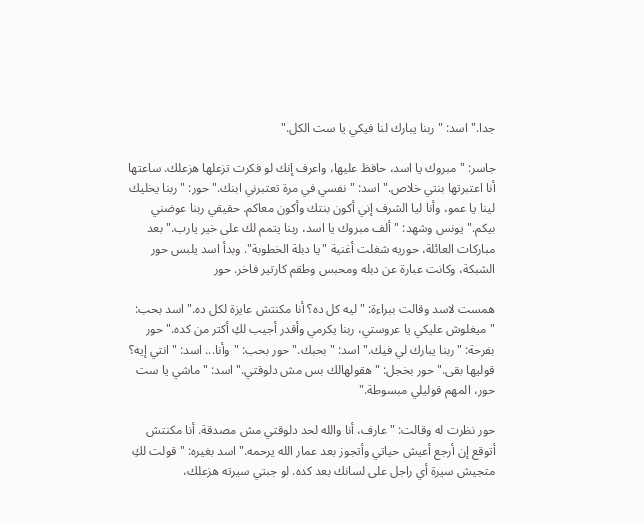جدا." اسد: "ربنا يبارك لنا فيكي يا ست الكل."

جاسر: "مبروك يا اسد، حافظ عليها، واعرف إنك لو فكرت تزعلها هزعلك. ساعتها أنا اعتبرتها بنتي خلاص." اسد: "نفسي في مرة تعتبرني ابنك." حور: "ربنا يخليك لينا يا عمو، وأنا ليا الشرف إني أكون بنتك وأكون معاكم. حقيقي ربنا عوضني بيكم." يونس وشهد: "ألف مبروك يا اسد، ربنا يتمم لك على خير يارب." بعد مباركات العائلة، حوريه شغلت أغنية "يا دبلة الخطوبة". وبدأ اسد يلبس حور الشبكة، وكانت عبارة عن دبله ومحبس وطقم كارتير فاخر. حور

همست لاسد وقالت ببراءة: "ليه كل ده؟ أنا مكنتش عايزة لكل ده." اسد بحب: "ميغلوش عليكي يا عروستي، ربنا يكرمي وأقدر أجيب لكِ أكتر من كده." حور بفرحة: "ربنا يبارك لي فيك." اسد: "بحبك." حور بحب: "وأنا... اسد: "انتي إيه؟ قوليها بقى." حور بخجل: "هقولهالك بس مش دلوقتي." اسد: "ماشي يا ست حور، المهم قوليلي مبسوطة."

حور نظرت له وقالت: "عارف، أنا والله لحد دلوقتي مش مصدقة. أنا مكنتش أتوقع إن أرجع أعيش حياتي وأتجوز بعد عمار الله يرحمه." اسد بغيره: "قولت لكِ متجيش سيرة أي راجل على لسانك بعد كده. لو جبتي سيرته هزعلك،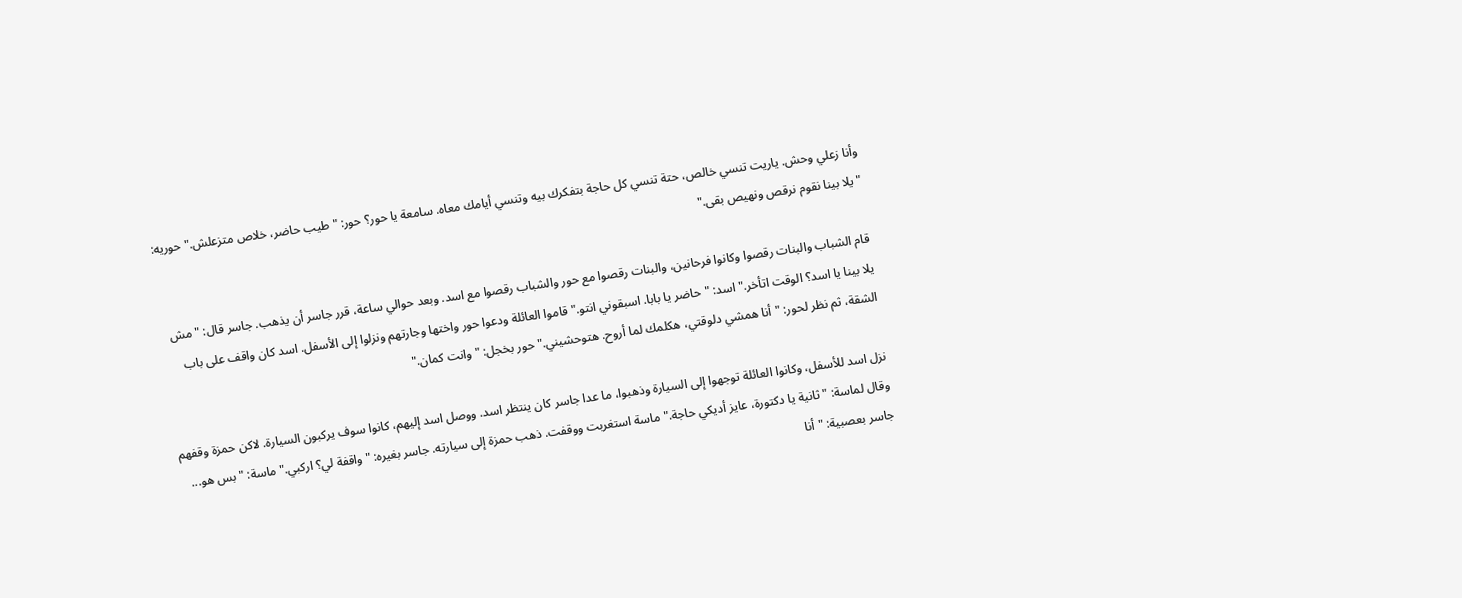وأنا زعلي وحش. ياريت تنسي خالص، حتة تنسي كل حاجة بتفكرك بيه وتنسي أيامك معاه. سامعة يا حور؟ حور: "طيب حاضر، خلاص متزعلش." حوريه: "يلا بينا نقوم نرقص ونهيص بقى."

قام الشباب والبنات رقصوا وكانوا فرحانين، والبنات رقصوا مع حور والشباب رقصوا مع اسد. وبعد حوالي ساعة، قرر جاسر أن يذهب. جاسر قال: "مش يلا بينا يا اسد؟ الوقت اتأخر." اسد: "حاضر يا بابا. اسبقوني انتو." قاموا العائلة ودعوا حور واختها وجارتهم ونزلوا إلى الأسفل. اسد كان واقف على باب الشقة، ثم نظر لحور: "أنا همشي دلوقتي، هكلمك لما أروح. هتوحشيني." حور بخجل: "وانت كمان."

نزل اسد للأسفل، وكانوا العائلة توجهوا إلى السيارة وذهبوا، ما عدا جاسر كان ينتظر اسد. ووصل اسد إليهم، كانوا سوف يركبون السيارة. لاكن حمزة وقفهم وقال لماسة: "ثانية يا دكتورة، عايز أديكي حاجة." ماسة استغربت ووقفت. ذهب حمزة إلى سيارته. جاسر بغيره: "واقفة لي؟ اركبي." ماسة: "بس هو... جاسر بعصبية: "أنا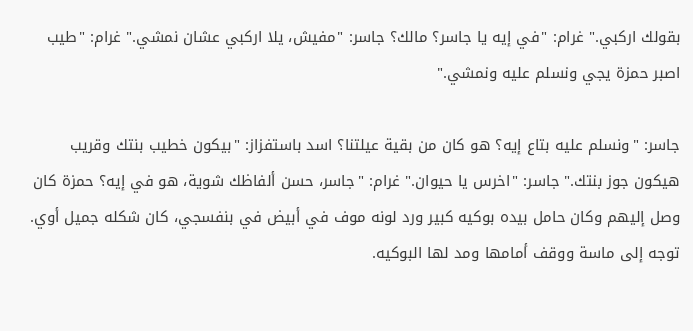بقولك اركبي." غرام: "في إيه يا جاسر؟ مالك؟ جاسر: "مفيش، يلا اركبي عشان نمشي." غرام: "طيب اصبر حمزة يجي ونسلم عليه ونمشي."

جاسر: "ونسلم عليه بتاع إيه؟ هو كان من بقية عيلتنا؟ اسد باستفزاز: "بيكون خطيب بنتك وقريب هيكون جوز بنتك." جاسر: "اخرس يا حيوان." غرام: "جاسر، حسن ألفاظك شوية، هو في إيه؟ حمزة كان وصل إليهم وكان حامل بيده بوكيه كبير ورد لونه موف في أبيض في بنفسجي، كان شكله جميل أوي. توجه إلى ماسة ووقف أمامها ومد لها البوكيه.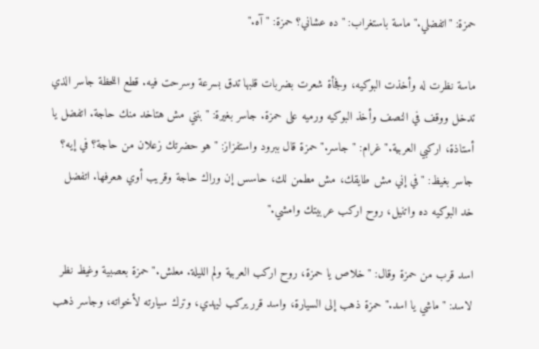حمزة: "اتفضلي." ماسة باستغراب: "ده عشاني؟ حمزة: "آه."

ماسة نظرت له وأخذت البوكيه، وفجأة شعرت بضربات قلبها تدق بسرعة وسرحت فيه. قطع اللحظة جاسر الذي تدخل ووقف في النصف وأخذ البوكيه ورميه على حمزة. جاسر بغيرة: "بنتي مش هتاخد منك حاجة. اتفضل يا أستاذة، اركبي العربية." غرام: "جاسر." حمزة قال ببرود واستفزاز: "هو حضرتك زعلان من حاجة؟ في إيه؟ جاسر بغيظ: "في إني مش طايقك، مش مطمن لك، حاسس إن وراك حاجة وقريب أوي هعرفها. اتفضل خد البوكيه ده واتنيل، روح اركب عربيتك وامشي."

اسد قرب من حمزة وقال: "خلاص يا حمزة، روح اركب العربية ولم الليلة. معلش." حمزة بعصبية وغيظ نظر لاسد: "ماشي يا اسد." حمزة ذهب إلى السيارة، واسد قرر يركب ليهدي، وترك سيارته لأخواته، وجاسر ذهب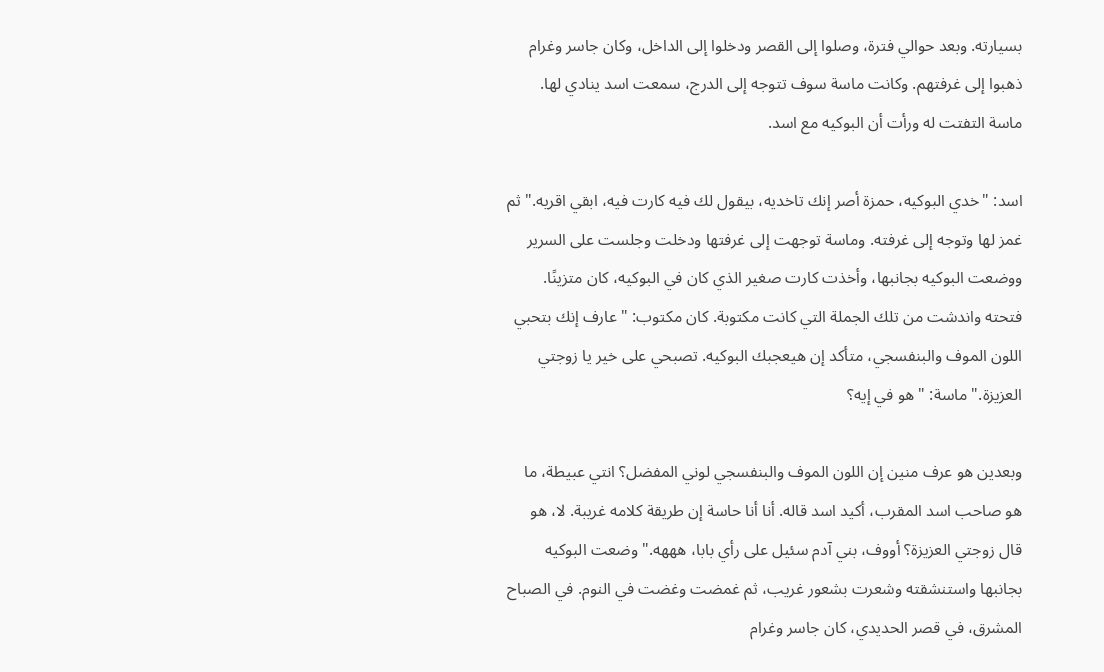بسيارته. وبعد حوالي فترة، وصلوا إلى القصر ودخلوا إلى الداخل، وكان جاسر وغرام ذهبوا إلى غرفتهم. وكانت ماسة سوف تتوجه إلى الدرج، سمعت اسد ينادي لها. ماسة التفتت له ورأت أن البوكيه مع اسد.

اسد: "خدي البوكيه، حمزة أصر إنك تاخديه، بيقول لك فيه كارت فيه، ابقي اقريه." ثم غمز لها وتوجه إلى غرفته. وماسة توجهت إلى غرفتها ودخلت وجلست على السرير ووضعت البوكيه بجانبها، وأخذت كارت صغير الذي كان في البوكيه، كان متزينًا. فتحته واندشت من تلك الجملة التي كانت مكتوبة. كان مكتوب: "عارف إنك بتحبي اللون الموف والبنفسجي، متأكد إن هيعجبك البوكيه. تصبحي على خير يا زوجتي العزيزة." ماسة: "هو في إيه؟

وبعدين هو عرف منين إن اللون الموف والبنفسجي لوني المفضل؟ انتي عبيطة، ما هو صاحب اسد المقرب، أكيد اسد قاله. أنا أنا حاسة إن طريقة كلامه غريبة. لا، هو قال زوجتي العزيزة؟ أووف، بني آدم سئيل على رأي بابا، هههه." وضعت البوكيه بجانبها واستنشقته وشعرت بشعور غريب، ثم غمضت وغضت في النوم. في الصباح المشرق، في قصر الحديدي، كان جاسر وغرام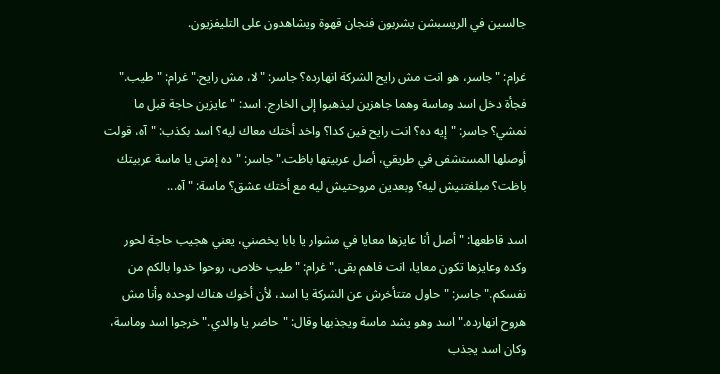جالسين في الريسبشن يشربون فنجان قهوة ويشاهدون على التليفزيون.

غرام: "جاسر، هو انت مش رايح الشركة انهارده؟ جاسر: "لا، مش رايح." غرام: "طيب." فجأة دخل اسد وماسة وهما جاهزين ليذهبوا إلى الخارج. اسد: "عايزين حاجة قبل ما نمشي؟ جاسر: "إيه ده؟ انت رايح فين كدا؟ واخد أختك معاك ليه؟ اسد بكذب: "آه، قولت أوصلها المستشفى في طريقي، أصل عربيتها باظت." جاسر: "ده إمتى يا ماسة عربيتك باظت؟ مبلغتنيش ليه؟ وبعدين مروحتيش ليه مع أختك عشق؟ ماسة: "آه...

اسد قاطعها: "أصل أنا عايزها معايا في مشوار يا بابا يخصني، يعني هجيب حاجة لحور وكده وعايزها تكون معايا، انت فاهم بقى." غرام: "طيب خلاص، روحوا خدوا بالكم من نفسكم." جاسر: "حاول متتأخرش عن الشركة يا اسد، لأن أخوك هناك لوحده وأنا مش هروح انهارده." اسد وهو يشد ماسة ويجذبها وقال: "حاضر يا والدي." خرجوا اسد وماسة، وكان اسد يجذب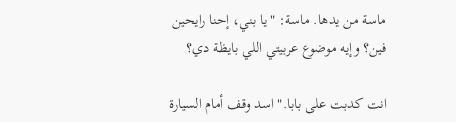ماسة من يدها. ماسة: "يا بني، إحنا رايحين فين؟ وإيه موضوع عربيتي اللي بايظة دي؟

انت كدبت على بابا." اسد وقف أمام السيارة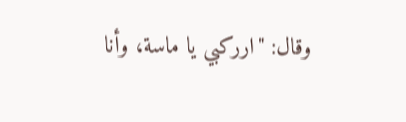وقال: "ارركبي يا ماسة، وأنا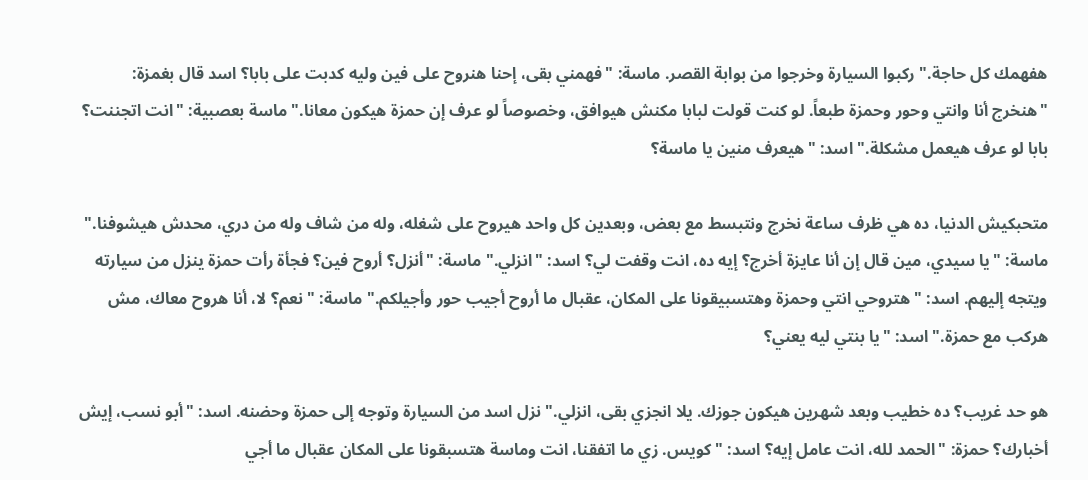هفهمك كل حاجة." ركبوا السيارة وخرجوا من بوابة القصر. ماسة: "فهمني بقى، إحنا هنروح على فين وليه كدبت على بابا؟ اسد قال بغمزة: "هنخرج أنا وانتي وحور وحمزة طبعاً. لو كنت قولت لبابا مكنش هيوافق، وخصوصاً لو عرف إن حمزة هيكون معانا." ماسة بعصبية: "انت اتجننت؟ بابا لو عرف هيعمل مشكلة." اسد: "هيعرف منين يا ماسة؟

متحبكيش الدنيا، ده هي ظرف ساعة نخرج ونتبسط مع بعض، وبعدين كل واحد هيروح على شغله، وله من شاف وله من دري، محدش هيشوفنا." ماسة: "يا سيدي، مين قال إن أنا عايزة أخرج؟ إيه ده، انت وقفت لي؟ اسد: "انزلي." ماسة: "أنزل؟ أروح فين؟ فجأة رأت حمزة ينزل من سيارته ويتجه إليهم. اسد: "هتروحي انتي وحمزة وهتسبيقونا على المكان، عقبال ما أروح أجيب حور وأجيلكم." ماسة: "نعم؟ لا، أنا هروح معاك، مش هركب مع حمزة." اسد: "يا بنتي ليه يعني؟

هو حد غريب؟ ده خطيب وبعد شهرين هيكون جوزك. يلا انجزي بقى، انزلي." نزل اسد من السيارة وتوجه إلى حمزة وحضنه. اسد: "أبو نسب، إيش أخبارك؟ حمزة: "الحمد لله، انت عامل إيه؟ اسد: "كويس. زي ما اتفقنا، انت وماسة هتسبقونا على المكان عقبال ما أجي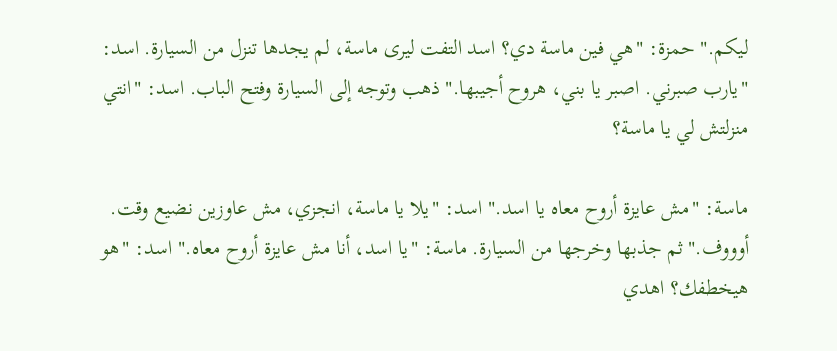ليكم." حمزة: "هي فين ماسة دي؟ اسد التفت ليرى ماسة، لم يجدها تنزل من السيارة. اسد: "يارب صبرني. اصبر يا بني، هروح أجيبها." ذهب وتوجه إلى السيارة وفتح الباب. اسد: "انتي منزلتش لي يا ماسة؟

ماسة: "مش عايزة أروح معاه يا اسد." اسد: "يلا يا ماسة، انجزي، مش عاوزين نضيع وقت. أوووف." ثم جذبها وخرجها من السيارة. ماسة: "يا اسد، أنا مش عايزة أروح معاه." اسد: "هو هيخطفك؟ اهدي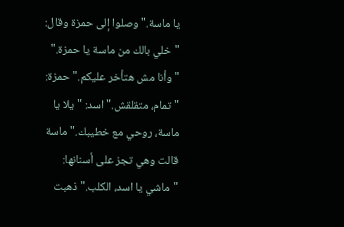يا ماسة." وصلوا إلى حمزة وقال: "خلي بالك من ماسة يا حمزة." "وأنا مش هتأخر عليكم." حمزة: "تمام، متقلقش." اسد: "يلا يا ماسة، روحي مع خطيبك." ماسة قالت وهي تجز على أسنانها: "ماشي يا اسد، الكلب." ذهبت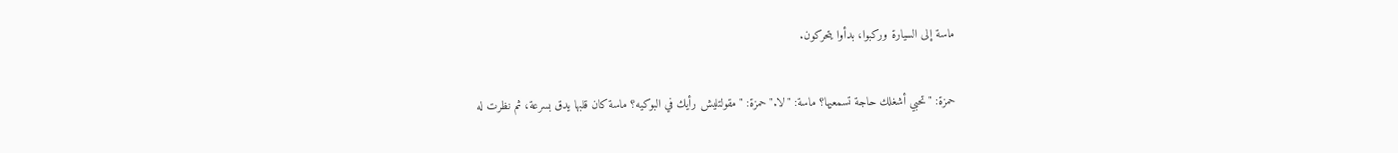ماسة إلى السيارة وركبوا، بدأوا يتحركون.

حمزة: "تحبي أشغلك حاجة تسمعيها؟ ماسة: "لا." حمزة: "مقولتليش رأيك في البوكيه؟ ماسة كان قلبها يدق بسرعة، ثم نظرت له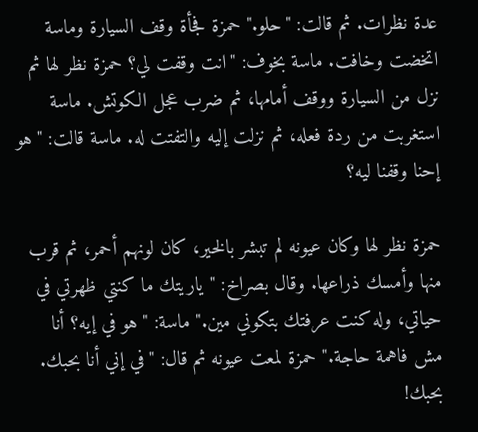عدة نظرات. ثم قالت: "حلو." حمزة فجأة وقف السيارة وماسة اتخضت وخافت. ماسة بخوف: "انت وقفت لي؟ حمزة نظر لها ثم نزل من السيارة ووقف أمامها، ثم ضرب عجل الكوتش. ماسة استغربت من ردة فعله، ثم نزلت إليه والتفتت له. ماسة قالت: "هو إحنا وقفنا ليه؟

حمزة نظر لها وكان عيونه لم تبشر بالخير، كان لونهم أحمر، ثم قرب منها وأمسك ذراعها. وقال بصراخ: "ياريتك ما كنتي ظهرتي في حياتي، وله كنت عرفتك بتكوني مين." ماسة: "هو في إيه؟ أنا مش فاهمة حاجة." حمزة لمعت عيونه ثم قال: "في إني أنا بحبك. بحبك!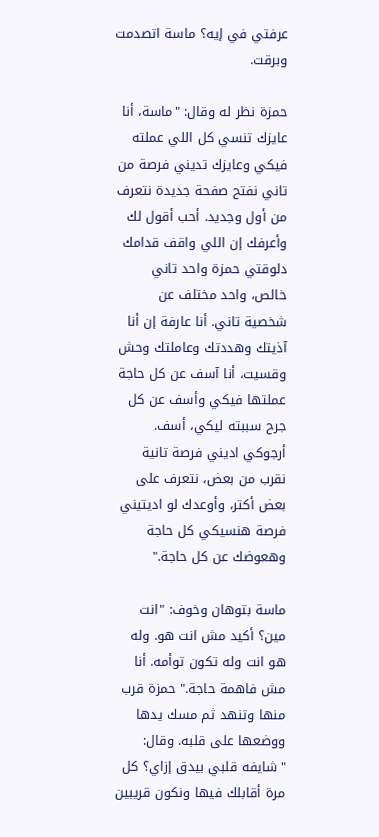عرفتي في إيه؟ ماسة اتصدمت وبرقت.

حمزة نظر له وقال: "ماسة، أنا عايزك تنسي كل اللي عملته فيكي وعايزك تديني فرصة من تاني نفتح صفحة جديدة نتعرف من أول وجديد. أحب أقول لك وأعرفك إن اللي واقف قدامك دلوقتي حمزة واحد تاني خالص، واحد مختلف عن شخصية تاني. أنا عارفة إن أنا آذيتك وهددتك وعاملتك وحش وقسيت، أنا آسف عن كل حاجة عملتها فيكي وأسف عن كل جرح سببته ليكي، أسف. أرجوكي اديني فرصة تانية نقرب من بعض، نتعرف على بعض أكتر، وأوعدك لو اديتيني فرصة هنسيكي كل حاجة وهعوضك عن كل حاجة."

ماسة بتوهان وخوف: "انت مين؟ أكيد مش انت هو. وله هو انت وله تكون توأمه. أنا مش فاهمة حاجة." حمزة قرب منها وتنهد ثم مسك يدها ووضعها على قلبه. وقال: "شايفه قلبي بيدق إزاي؟ كل مرة أقابلك فيها ونكون قريبين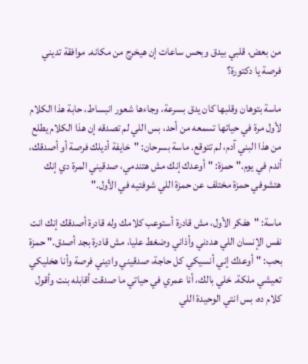من بعض، قلبي بيدق وبحس ساعات إن هيخرج من مكانه. موافقة تديني فرصة يا دكتورة؟

ماسة بتوهان وقلبها كان يدق بسرعة، وجاءها شعور انبساط، حابة هذا الكلام لأول مرة في حياتها تسمعه من أحد، بس اللي لم تصدقه إن هذا الكلام يطلع من هذا البني آدم، لم تتوقع. ماسة بسرحان: "خايفة أديلك فرصة أو أصدقك، أندم في يوم." حمزة: "أوعدك إنك مش هتندمي، صدقيني المرة دي إنك هتشوفي حمزة مختلف عن حمزة اللي شوفتيه في الأول."

ماسة: "هفكر الأول، مش قادرة أستوعب كلامك وله قادرة أصدقك إنك انت نفس الإنسان اللي هددني وأذاني وضغط عليا، مش قادرة بجد أصدق." حمزة بحب: "أوعدك إني أنسيكي كل حاجة، صدقيني واديني فرصة وأنا هخليكي تعيشي ملكة. خلي بالك، أنا عمري في حياتي ما صدقت أقابله بنت وأقول كلام ده، بس انتي الوحيدة اللي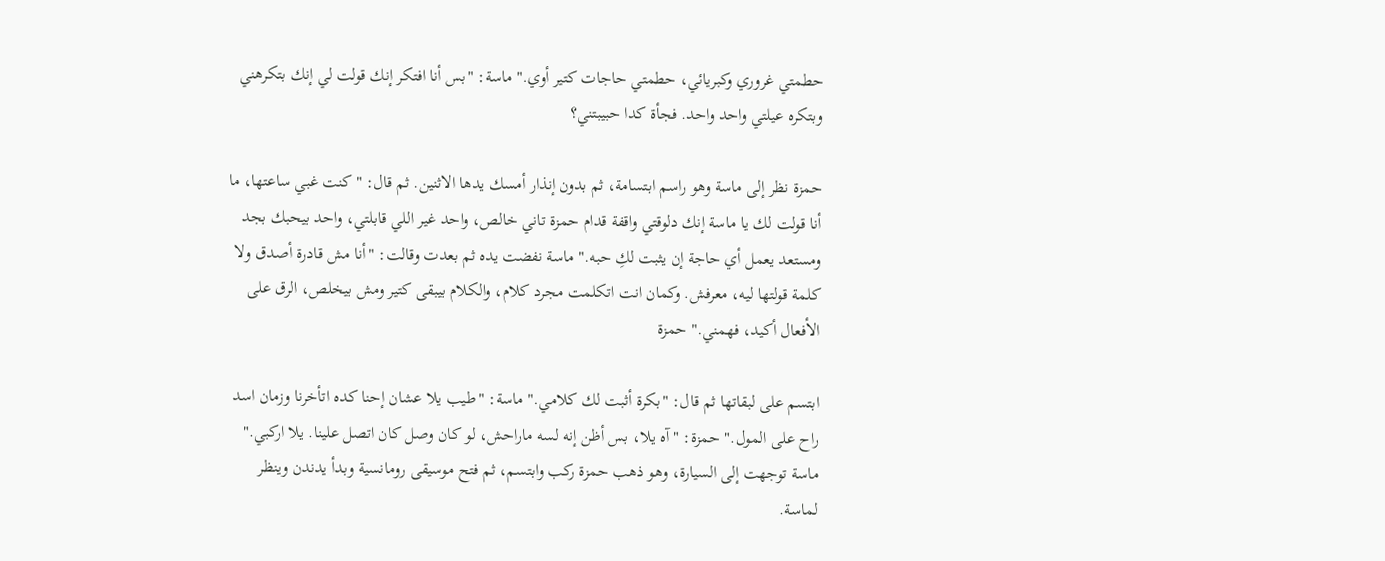حطمتي غروري وكبريائي، حطمتي حاجات كتير أوي." ماسة: "بس أنا افتكر إنك قولت لي إنك بتكرهني وبتكره عيلتي واحد واحد. فجأة كدا حبيبتني؟

حمزة نظر إلى ماسة وهو راسم ابتسامة، ثم بدون إنذار أمسك يدها الاثنين. ثم قال: "كنت غبي ساعتها، ما أنا قولت لك يا ماسة إنك دلوقتي واقفة قدام حمزة تاني خالص، واحد غير اللي قابلتي، واحد بيحبك بجد ومستعد يعمل أي حاجة إن يثبت لكِ حبه." ماسة نفضت يده ثم بعدت وقالت: "أنا مش قادرة أصدق ولا كلمة قولتها ليه، معرفش. وكمان انت اتكلمت مجرد كلام، والكلام بيبقى كتير ومش بيخلص، الرق على الأفعال أكيد، فهمني." حمزة

ابتسم على لبقاتها ثم قال: "بكرة أثبت لك كلامي." ماسة: "طيب يلا عشان إحنا كده اتأخرنا وزمان اسد راح على المول." حمزة: "آه يلا، بس أظن إنه لسه ماراحش، لو كان وصل كان اتصل علينا. يلا اركبي." ماسة توجهت إلى السيارة، وهو ذهب حمزة ركب وابتسم، ثم فتح موسيقى رومانسية وبدأ يدندن وينظر لماسة.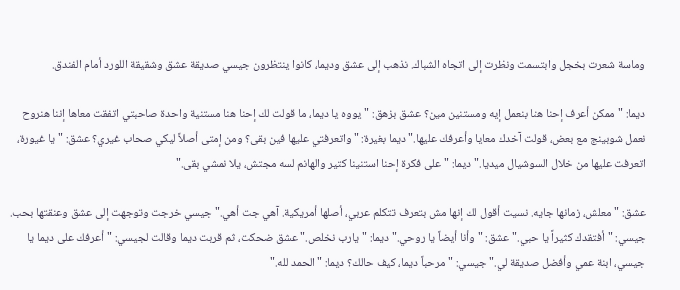وماسة شعرت بخجل وابتسمت ونظرت إلى اتجاه الشباك. نذهب إلى عشق وديما، كانوا ينتظرون جيسي صديقة عشق وشقيقة اللورد أمام الفندق.

ديما: "ممكن أعرف إحنا هنا بنعمل إيه ومستنين مين؟ عشق بزهق: "يووه يا ديما، ما قولت لك إحنا هنا مستنية واحدة صاحبتي اتفقت معاها إننا هنروح نعمل شوبينج مع بعض، قولت آخدك معايا وأعرفك عليها." ديما بغيرة: "واتعرفتي عليها فين بقى؟ ومن إمتى أصلاً ليكي صحاب غيري؟ عشق: "يا غيورة، اتعرفت عليها من خلال السوشيال ميديا." ديما: "على فكرة إحنا استنينا كتير والهانم لسه مجتش، يلا نمشي بقى."

عشق: "معلش، زمانها جايه. نسيت أقول لك إنها مش بتعرف تتكلم عربي، أصلها أمريكية. آهي جت أهي." جيسي خرجت وتوجهت إلى عشق وعنقتها بحب. جيسي: "أفتقدك كثيراً يا حبي." عشق: "وأنا أيضاً يا روحي." ديما: "يارب نخلص." عشق ضحكت، ثم قربت ديما وقالت لجيسي: "أعرفك على ديما يا جيسي، ابنة عمي وأفضل صديقة لي." جيسي: "مرحباً ديما، كيف حالك؟ ديما: "الحمد لله."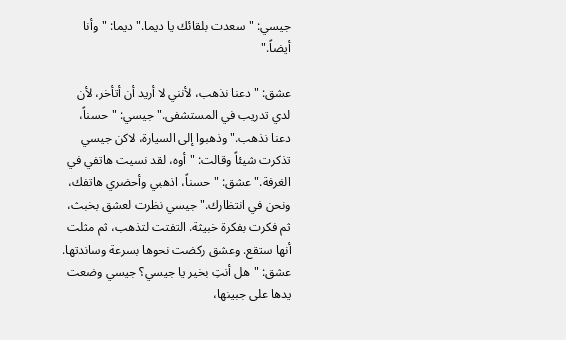جيسي: "سعدت بلقائك يا ديما." ديما: "وأنا أيضاً."

عشق: "دعنا نذهب، لأنني لا أريد أن أتأخر، لأن لدي تدريب في المستشفى." جيسي: "حسناً، دعنا نذهب." وذهبوا إلى السيارة، لاكن جيسي تذكرت شيئاً وقالت: "أوه، لقد نسيت هاتفي في الغرفة." عشق: "حسناً، اذهبي وأحضري هاتفك، ونحن في انتظارك." جيسي نظرت لعشق بخبث، ثم فكرت بفكرة خبيثة. التفتت لتذهب، ثم مثلت أنها ستقع. وعشق ركضت نحوها بسرعة وساندتها. عشق: "هل أنتِ بخير يا جيسي؟ جيسي وضعت يدها على جبينها،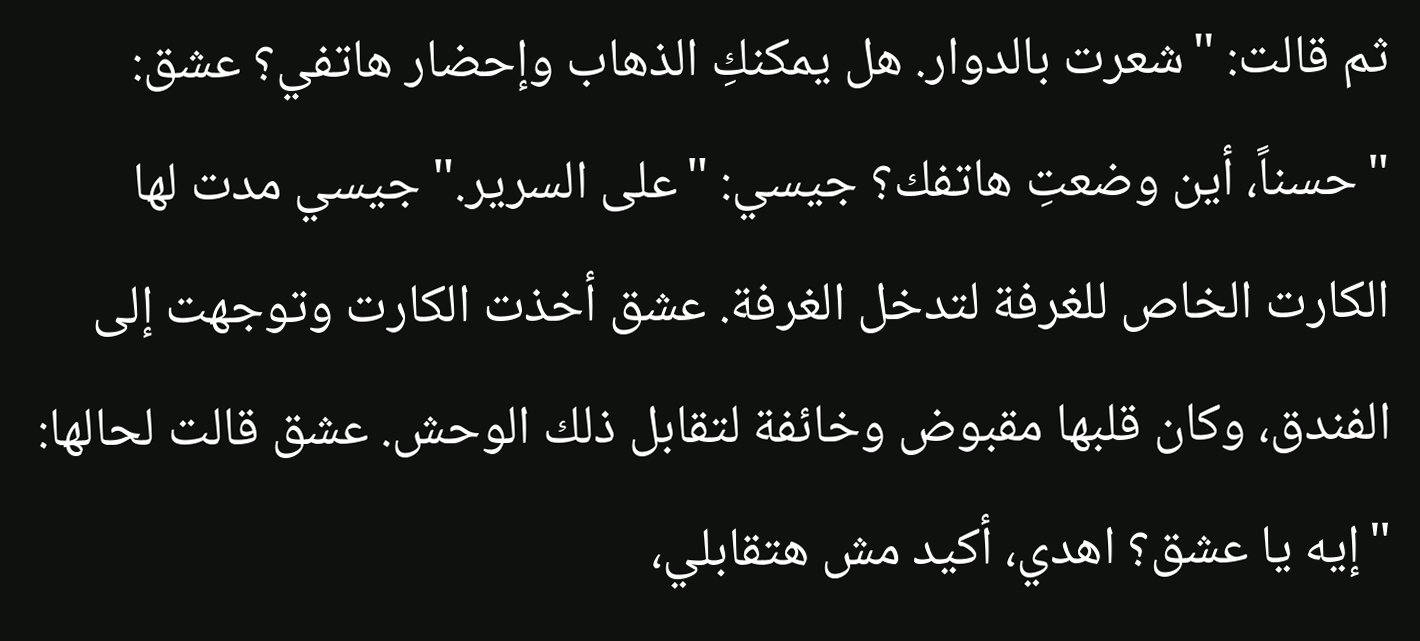ثم قالت: "شعرت بالدوار. هل يمكنكِ الذهاب وإحضار هاتفي؟ عشق: "حسناً، أين وضعتِ هاتفك؟ جيسي: "على السرير." جيسي مدت لها الكارت الخاص للغرفة لتدخل الغرفة. عشق أخذت الكارت وتوجهت إلى الفندق، وكان قلبها مقبوض وخائفة لتقابل ذلك الوحش. عشق قالت لحالها: "إيه يا عشق؟ اهدي، أكيد مش هتقابلي،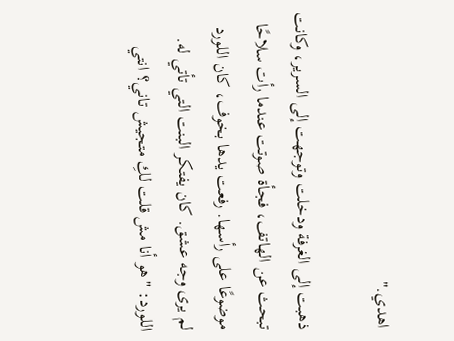اهدي."

ذهبت إلى الغرفة ودخلت وتوجهت إلى السرير، وكانت تبحث عن الهاتف، فجأة صوتت عندما رأت سلاحًا موضوعًا على رأسها. رفعت يدها بخوف، كان اللورد لم يرى وجه عشق. كان يفتكر البنت التي تأتي له. اللورد: "هو أنا مش قلت لكِ متجيش تاني؟ انتي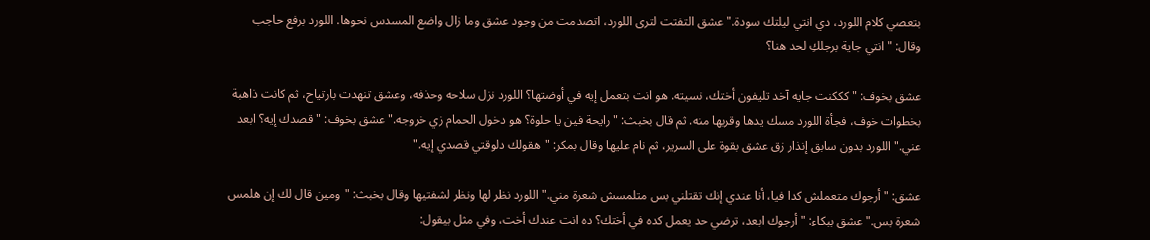بتعصي كلام اللورد، دي انتي ليلتك سودة." عشق التفتت لترى اللورد، اتصدمت من وجود عشق وما زال واضع المسدس نحوها. اللورد برفع حاجب وقال: "انتي جاية برجلكِ لحد هنا؟

عشق بخوف: "كككنت جايه آخد تليفون أختك، نسيته. هو انت بتعمل إيه في أوضتها؟ اللورد نزل سلاحه وحذفه، وعشق تنهدت بارتياح، ثم كانت ذاهبة بخطوات خوف، فجأة اللورد مسك يدها وقربها منه. ثم قال بخبث: "رايحة فين يا حلوة؟ هو دخول الحمام زي خروجه." عشق بخوف: "قصدك إيه؟ ابعد عني." اللورد بدون سابق إنذار زق عشق بقوة على السرير، ثم نام عليها وقال بمكر: "هقولك دلوقتي قصدي إيه."

عشق: "أرجوك متعملش كدا فيا، أنا عندي إنك تقتلني بس متلمسش شعرة مني." اللورد نظر لها ونظر لشفتيها وقال بخبث: "ومين قال لك إن هلمس شعرة بس." عشق ببكاء: "أرجوك ابعد، ترضي حد يعمل كده في أختك؟ ده انت عندك أخت، وفي مثل بيقول: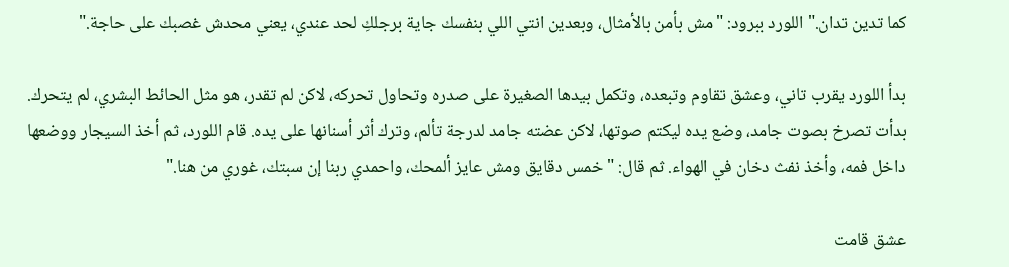كما تدين تدان." اللورد ببرود: "مش بأمن بالأمثال، وبعدين انتي اللي بنفسك جاية برجلكِ لحد عندي، يعني محدش غصبك على حاجة."

بدأ اللورد يقرب تاني، وعشق تقاوم وتبعده، وتكمل بيدها الصغيرة على صدره وتحاول تحركه، لاكن لم تقدر، هو مثل الحائط البشري، لم يتحرك. بدأت تصرخ بصوت جامد، وضع يده ليكتم صوتها، لاكن عضته جامد لدرجة تألم، وترك أثر أسنانها على يده. قام اللورد، ثم أخذ السيجار ووضعها داخل فمه، وأخذ نفث دخان في الهواء. ثم قال: "خمس دقايق ومش عايز ألمحك، واحمدي ربنا إن سبتك، غوري من هنا."

عشق قامت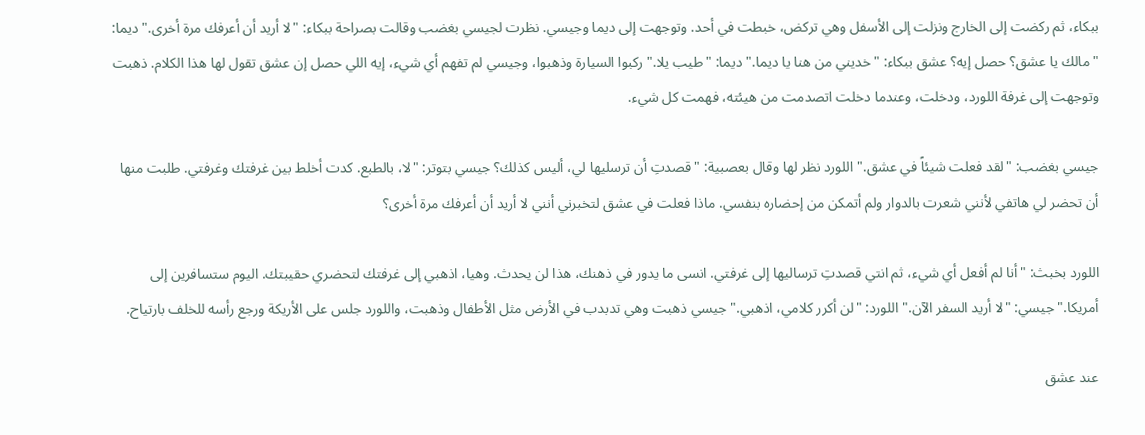ببكاء، ثم ركضت إلى الخارج ونزلت إلى الأسفل وهي تركض، خبطت في أحد. وتوجهت إلى ديما وجيسي. نظرت لجيسي بغضب وقالت بصراحة ببكاء: "لا أريد أن أعرفك مرة أخرى." ديما: "مالك يا عشق؟ حصل إيه؟ عشق ببكاء: "خديني من هنا يا ديما." ديما: "طيب يلا." ركبوا السيارة وذهبوا، وجيسي لم تفهم أي شيء، إيه اللي حصل إن عشق تقول لها هذا الكلام. ذهبت وتوجهت إلى غرفة اللورد، ودخلت، وعندما دخلت اتصدمت من هيئته، فهمت كل شيء.

جيسي بغضب: "لقد فعلت شيئاً في عشق." اللورد نظر لها وقال بعصبية: "قصدتِ أن ترسليها لي، أليس كذلك؟ جيسي بتوتر: "لا، بالطبع. كدت أخلط بين غرفتك وغرفتي. طلبت منها أن تحضر لي هاتفي لأنني شعرت بالدوار ولم أتمكن من إحضاره بنفسي. ماذا فعلت في عشق لتخبرني أنني لا أريد أن أعرفك مرة أخرى؟

اللورد بخبث: "أنا لم أفعل أي شيء، ثم انتي قصدتِ ترساليها إلى غرفتي. انسى ما يدور في ذهنك، هذا لن يحدث. وهيا، اذهبي إلى غرفتك لتحضري حقيبتك. اليوم ستسافرين إلى أمريكا." جيسي: "لا أريد السفر الآن." اللورد: "لن أكرر كلامي، اذهبي." جيسي ذهبت وهي تدبدب في الأرض مثل الأطفال وذهبت، واللورد جلس على الأريكة ورجع رأسه للخلف بارتياح.

عند عشق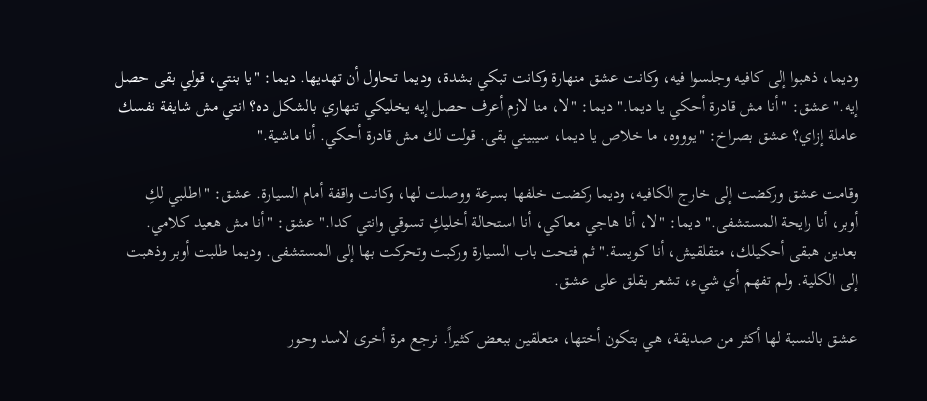وديما، ذهبوا إلى كافيه وجلسوا فيه، وكانت عشق منهارة وكانت تبكي بشدة، وديما تحاول أن تهديها. ديما: "يا بنتي، قولي بقى حصل إيه." عشق: "أنا مش قادرة أحكي يا ديما." ديما: "لا، منا لازم أعرف حصل إيه يخليكي تنهاري بالشكل ده؟ انتي مش شايفة نفسك عاملة إزاي؟ عشق بصراخ: "يوووه، ما خلاص يا ديما، سيبيني بقى. قولت لك مش قادرة أحكي. أنا ماشية."

وقامت عشق وركضت إلى خارج الكافيه، وديما ركضت خلفها بسرعة ووصلت لها، وكانت واقفة أمام السيارة. عشق: "اطلبي لكِ أوبر، أنا رايحة المستشفى." ديما: "لا، أنا هاجي معاكي، أنا استحالة أخليكِ تسوقي وانتي كدا." عشق: "أنا مش هعيد كلامي. بعدين هبقى أحكيلك، متقلقيش، أنا كويسة." ثم فتحت باب السيارة وركبت وتحركت بها إلى المستشفى. وديما طلبت أوبر وذهبت إلى الكلية. ولم تفهم أي شيء، تشعر بقلق على عشق.

عشق بالنسبة لها أكثر من صديقة، هي بتكون أختها، متعلقين ببعض كثيراً. نرجع مرة أخرى لاسد وحور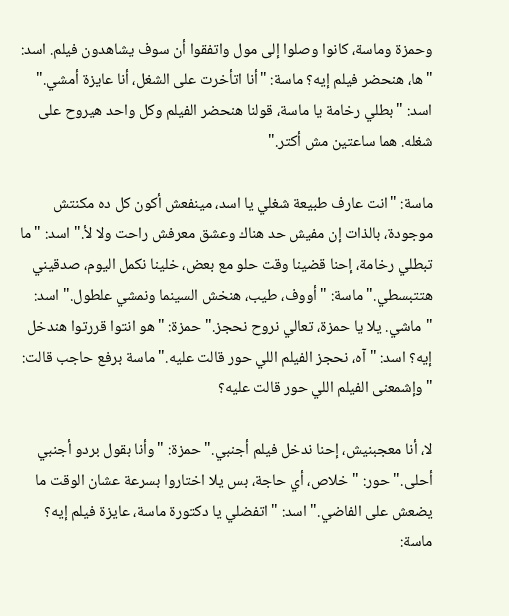وحمزة وماسة، كانوا وصلوا إلى مول واتفقوا أن سوف يشاهدون فيلم. اسد: "ها، هنحضر فيلم إيه؟ ماسة: "أنا اتأخرت على الشغل، أنا عايزة أمشي." اسد: "بطلي رخامة يا ماسة، قولنا هنحضر الفيلم وكل واحد هيروح على شغله. هما ساعتين مش أكتر."

ماسة: "انت عارف طبيعة شغلي يا اسد، مينفعش أكون كل ده مكنتش موجودة، بالذات إن مفيش حد هناك وعشق معرفش راحت ولا لأ." اسد: "ما تبطلي رخامة، إحنا قضينا وقت حلو مع بعض، خلينا نكمل اليوم، صدقيني هتتبسطي." ماسة: "أووف، طيب، هنخش السينما ونمشي علطول." اسد: "ماشي. يلا يا حمزة، تعالي نروح نحجز." حمزة: "هو انتوا قررتوا هندخل إيه؟ اسد: "آه، نحجز الفيلم اللي حور قالت عليه." ماسة برفع حاجب قالت: "وإشمعنى الفيلم اللي حور قالت عليه؟

لا، أنا معجبنيش، إحنا ندخل فيلم أجنبي." حمزة: "وأنا بقول بردو أجنبي أحلى." حور: "خلاص، أي حاجة، بس يلا اختاروا بسرعة عشان الوقت ما يضعش على الفاضي." اسد: "اتفضلي يا دكتورة ماسة، عايزة فيلم إيه؟ ماسة: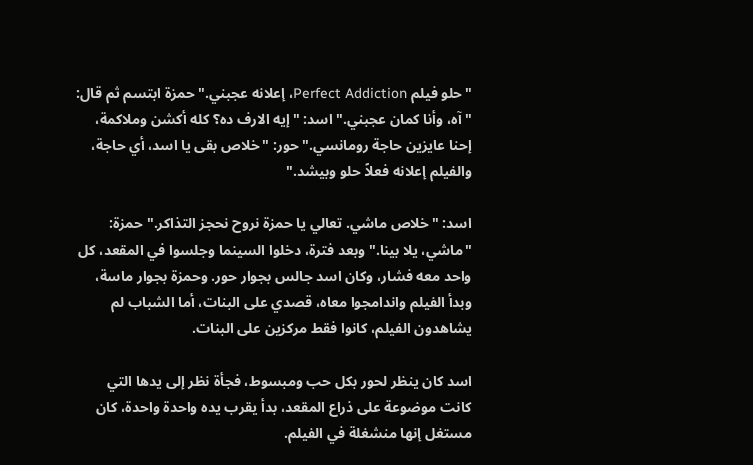"حلو فيلم Perfect Addiction، إعلانه عجبني." حمزة ابتسم ثم قال: "آه، وأنا كمان عجبني." اسد: "إيه الارف ده؟ كله أكشن وملاكمة، إحنا عايزين حاجة رومانسي." حور: "خلاص بقى يا اسد، أي حاجة، والفيلم إعلانه فعلاً حلو وبيشد."

اسد: "خلاص ماشي. تعالي يا حمزة نروح نحجز التذاكر." حمزة: "ماشي، يلا بينا." وبعد فترة، دخلوا السينما وجلسوا في المقعد، كل واحد معه فشار، وكان اسد جالس بجوار حور. وحمزة بجوار ماسة، وبدأ الفيلم واندامجوا معاه، قصدي على البنات، أما الشباب لم يشاهدون الفيلم، كانوا فقط مركزين على البنات.

اسد كان ينظر لحور بكل حب ومبسوط، فجأة نظر إلى يدها التي كانت موضوعة على ذراع المقعد، بدأ يقرب يده واحدة واحدة، كان مستغل إنها منشغلة في الفيلم.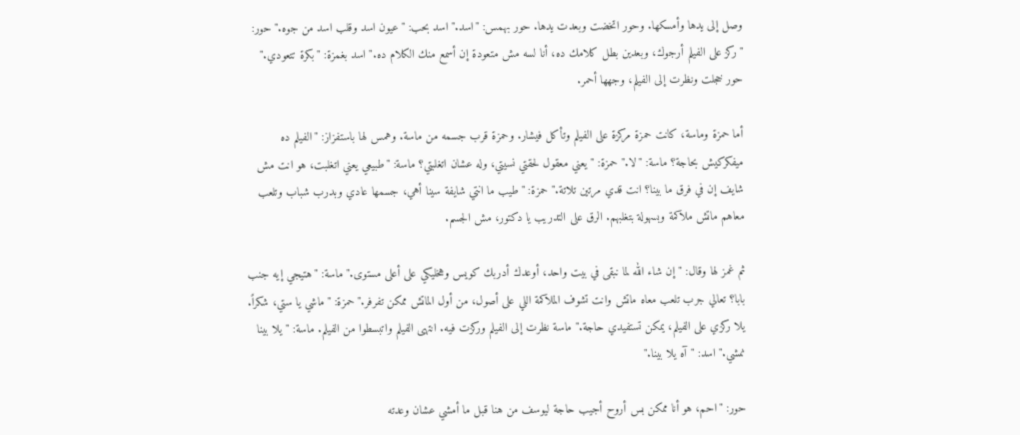وصل إلى يدها وأمسكها. وحور اتخضت وبعدت يدها. حور بهمس: "اسد." اسد بحب: "عيون اسد وقلب اسد من جوه." حور: "ركز على الفيلم أرجوك، وبعدين بطل كلامك ده، أنا لسه مش متعودة إن أسمع منك الكلام ده." اسد بغمزة: "بكرة تتعودي." حور خجلت ونظرت إلى الفيلم، وجهها أحمر.

أما حمزة وماسة، كانت حمزة مركزة على الفيلم وتأكل فيشار. وحمزة قرب جسمه من ماسة. وهمس لها باستفزاز: "الفيلم ده ميفكركيش بحاجة؟ ماسة: "لا." حمزة: "يعني معقول لحقتي نسيتي، وله عشان اتغلبتي؟ ماسة: "طبيعي يعني اتغلبت، هو انت مش شايف إن في فرق ما بينا؟ انت قدي مرتين تلاتة." حمزة: "طيب ما انتي شايفة سينا أهي، جسمها عادي وبدرب شباب وتلعب معاهم ماتش ملاكمة وبسهولة بتغلبهم. الرق على التدريب يا دكتور، مش الجسم.

ثم غمز لها وقال: "إن شاء الله لما نبقى في بيت واحد، أوعدك أدربك كويس وهخليكي على أعلى مستوى." ماسة: "هتيجي إيه جنب بابا؟ تعالي جرب تلعب معاه ماتش وانت تشوف الملاكمة اللي على أصول، من أول الماتش ممكن تفرفر." حمزة: "ماشي يا ستي، شكراً. يلا ركزي على الفيلم، يمكن تستفيدي حاجة." ماسة نظرت إلى الفيلم وركزت فيه. انتهى الفيلم واتبسطوا من الفيلم. ماسة: "يلا بينا نمشي." اسد: "آه يلا بينا."

حور: "احم، هو أنا ممكن بس أروح أجيب حاجة ليوسف من هنا قبل ما أمشي عشان وعدته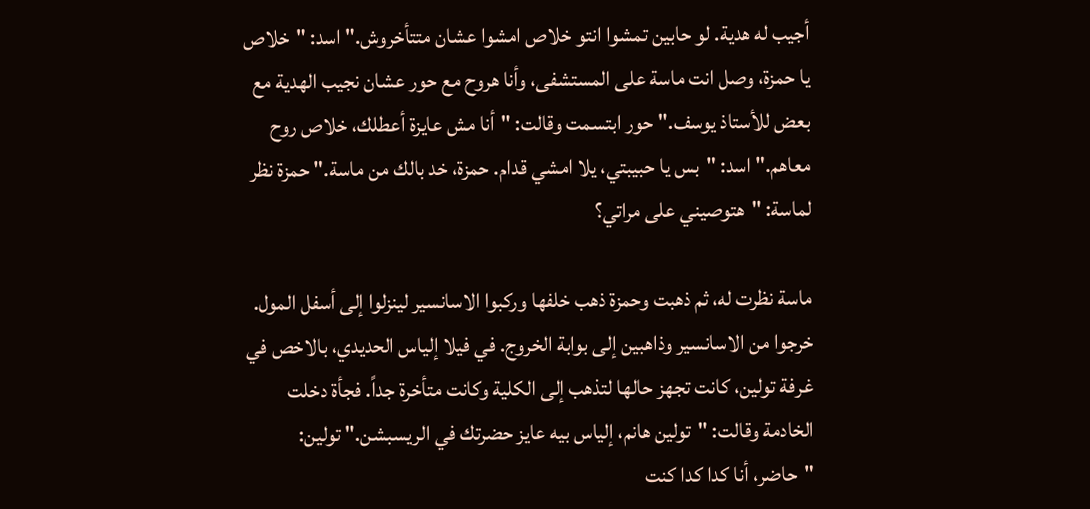أجيب له هدية. لو حابين تمشوا انتو خلاص امشوا عشان متتأخروش." اسد: "خلاص يا حمزة، وصل انت ماسة على المستشفى، وأنا هروح مع حور عشان نجيب الهدية مع بعض للأستاذ يوسف." حور ابتسمت وقالت: "أنا مش عايزة أعطلك، خلاص روح معاهم." اسد: "بس يا حبيبتي، يلا امشي قدام. حمزة، خد بالك من ماسة." حمزة نظر لماسة: "هتوصيني على مراتي؟

ماسة نظرت له، ثم ذهبت وحمزة ذهب خلفها وركبوا الاسانسير لينزلوا إلى أسفل المول. خرجوا من الاسانسير وذاهبين إلى بوابة الخروج. في فيلا إلياس الحديدي، بالاخص في غرفة تولين، كانت تجهز حالها لتذهب إلى الكلية وكانت متأخرة جداً. فجأة دخلت الخادمة وقالت: "تولين هانم، إلياس بيه عايز حضرتك في الريسبشن." تولين: "حاضر، أنا كدا كدا كنت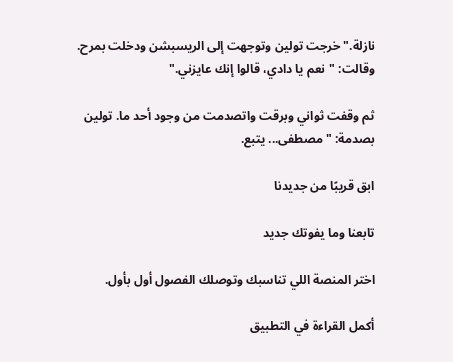نازلة." خرجت تولين وتوجهت إلى الريسبشن ودخلت بمرح. وقالت: "نعم يا دادي، قالوا إنك عايزني."

ثم وقفت ثواني وبرقت واتصدمت من وجود أحد ما. تولين بصدمة: "مصطفى... يتبع.

ابق قريبًا من جديدنا

تابعنا وما يفوتك جديد

اختر المنصة اللي تناسبك وتوصلك الفصول أول بأول.

أكمل القراءة في التطبيق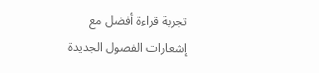تجربة قراءة أفضل مع إشعارات الفصول الجديدة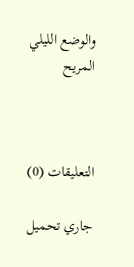والوضع الليلي المريح



التعليقات (0)

جاري تحميل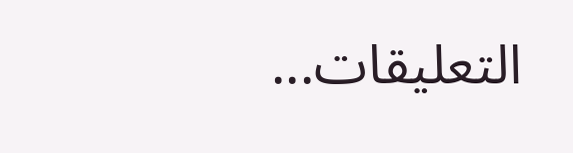التعليقات...